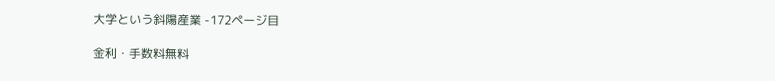大学という斜陽産業 -172ページ目

金利・手数料無料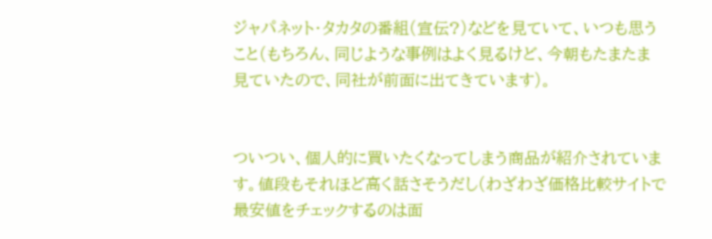ジャパネット・タカタの番組(宣伝?)などを見ていて、いつも思うこと(もちろん、同じような事例はよく見るけど、今朝もたまたま見ていたので、同社が前面に出てきています)。


ついつい、個人的に買いたくなってしまう商品が紹介されています。値段もそれほど高く話さそうだし(わざわざ価格比較サイトで最安値をチェックするのは面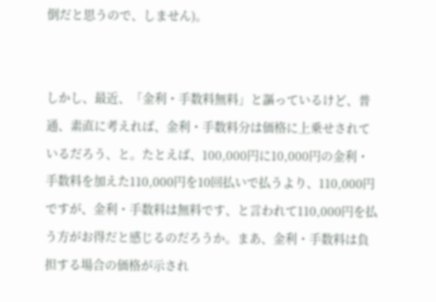倒だと思うので、しません)。


しかし、最近、「金利・手数料無料」と謳っているけど、普通、素直に考えれば、金利・手数料分は価格に上乗せされているだろう、と。たとえば、100,000円に10,000円の金利・手数料を加えた110,000円を10回払いで払うより、110,000円ですが、金利・手数料は無料です、と言われて110,000円を払う方がお得だと感じるのだろうか。まあ、金利・手数料は負担する場合の価格が示され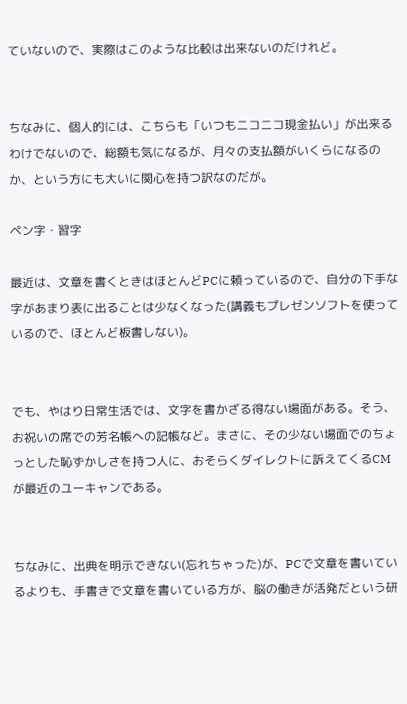ていないので、実際はこのような比較は出来ないのだけれど。


ちなみに、個人的には、こちらも「いつもニコニコ現金払い」が出来るわけでないので、総額も気になるが、月々の支払額がいくらになるのか、という方にも大いに関心を持つ訳なのだが。

ペン字・習字

最近は、文章を書くときはほとんどPCに頼っているので、自分の下手な字があまり表に出ることは少なくなった(講義もプレゼンソフトを使っているので、ほとんど板書しない)。


でも、やはり日常生活では、文字を書かざる得ない場面がある。そう、お祝いの席での芳名帳への記帳など。まさに、その少ない場面でのちょっとした恥ずかしさを持つ人に、おそらくダイレクトに訴えてくるCMが最近のユーキャンである。


ちなみに、出典を明示できない(忘れちゃった)が、PCで文章を書いているよりも、手書きで文章を書いている方が、脳の働きが活発だという研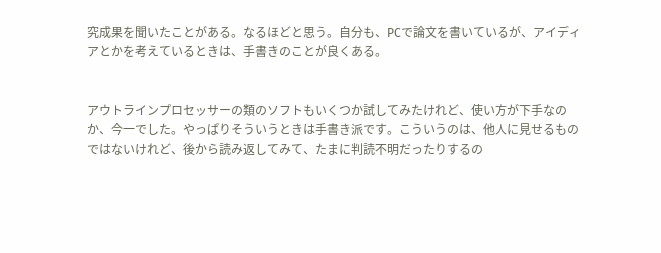究成果を聞いたことがある。なるほどと思う。自分も、PCで論文を書いているが、アイディアとかを考えているときは、手書きのことが良くある。


アウトラインプロセッサーの類のソフトもいくつか試してみたけれど、使い方が下手なのか、今一でした。やっぱりそういうときは手書き派です。こういうのは、他人に見せるものではないけれど、後から読み返してみて、たまに判読不明だったりするの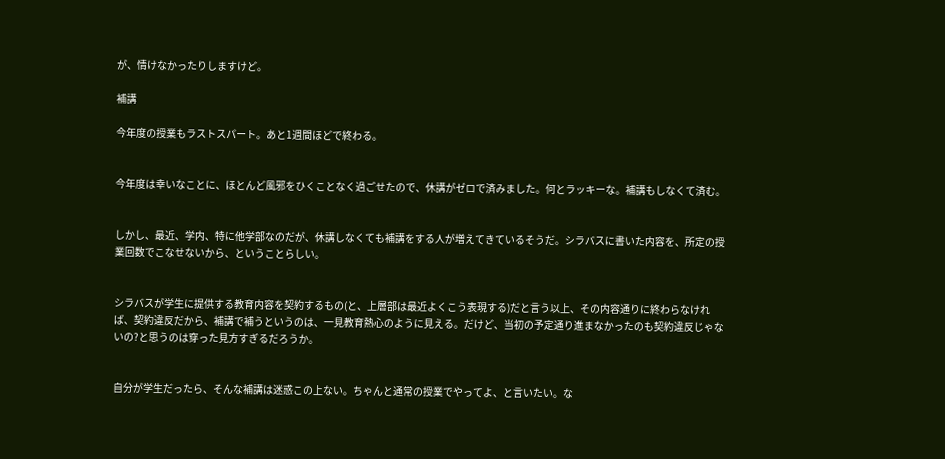が、情けなかったりしますけど。

補講

今年度の授業もラストスパート。あと1週間ほどで終わる。


今年度は幸いなことに、ほとんど風邪をひくことなく過ごせたので、休講がゼロで済みました。何とラッキーな。補講もしなくて済む。


しかし、最近、学内、特に他学部なのだが、休講しなくても補講をする人が増えてきているそうだ。シラバスに書いた内容を、所定の授業回数でこなせないから、ということらしい。


シラバスが学生に提供する教育内容を契約するもの(と、上層部は最近よくこう表現する)だと言う以上、その内容通りに終わらなければ、契約違反だから、補講で補うというのは、一見教育熱心のように見える。だけど、当初の予定通り進まなかったのも契約違反じゃないの?と思うのは穿った見方すぎるだろうか。


自分が学生だったら、そんな補講は迷惑この上ない。ちゃんと通常の授業でやってよ、と言いたい。な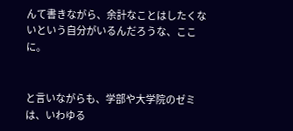んて書きながら、余計なことはしたくないという自分がいるんだろうな、ここに。


と言いながらも、学部や大学院のゼミは、いわゆる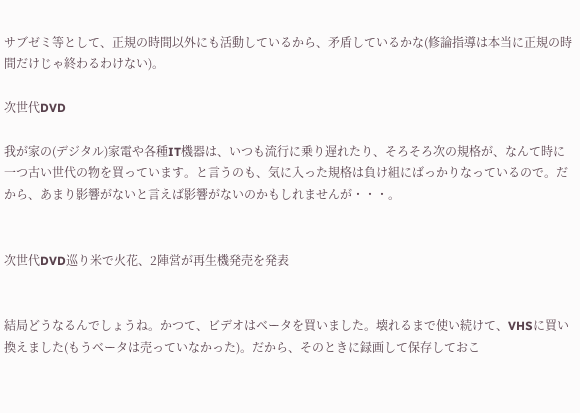サブゼミ等として、正規の時間以外にも活動しているから、矛盾しているかな(修論指導は本当に正規の時間だけじゃ終わるわけない)。

次世代DVD

我が家の(デジタル)家電や各種IT機器は、いつも流行に乗り遅れたり、そろそろ次の規格が、なんて時に一つ古い世代の物を買っています。と言うのも、気に入った規格は負け組にばっかりなっているので。だから、あまり影響がないと言えば影響がないのかもしれませんが・・・。


次世代DVD巡り米で火花、2陣営が再生機発売を発表


結局どうなるんでしょうね。かつて、ビデオはベータを買いました。壊れるまで使い続けて、VHSに買い換えました(もうベータは売っていなかった)。だから、そのときに録画して保存しておこ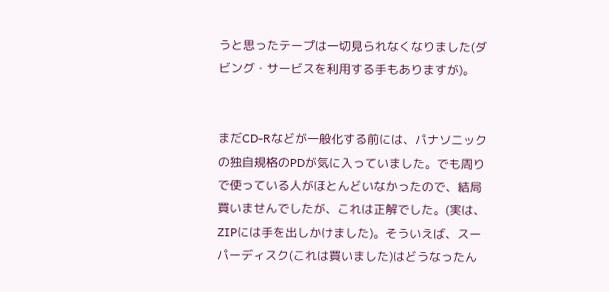うと思ったテープは一切見られなくなりました(ダビング・サービスを利用する手もありますが)。


まだCD-Rなどが一般化する前には、パナソニックの独自規格のPDが気に入っていました。でも周りで使っている人がほとんどいなかったので、結局買いませんでしたが、これは正解でした。(実は、ZIPには手を出しかけました)。そういえば、スーパーディスク(これは買いました)はどうなったん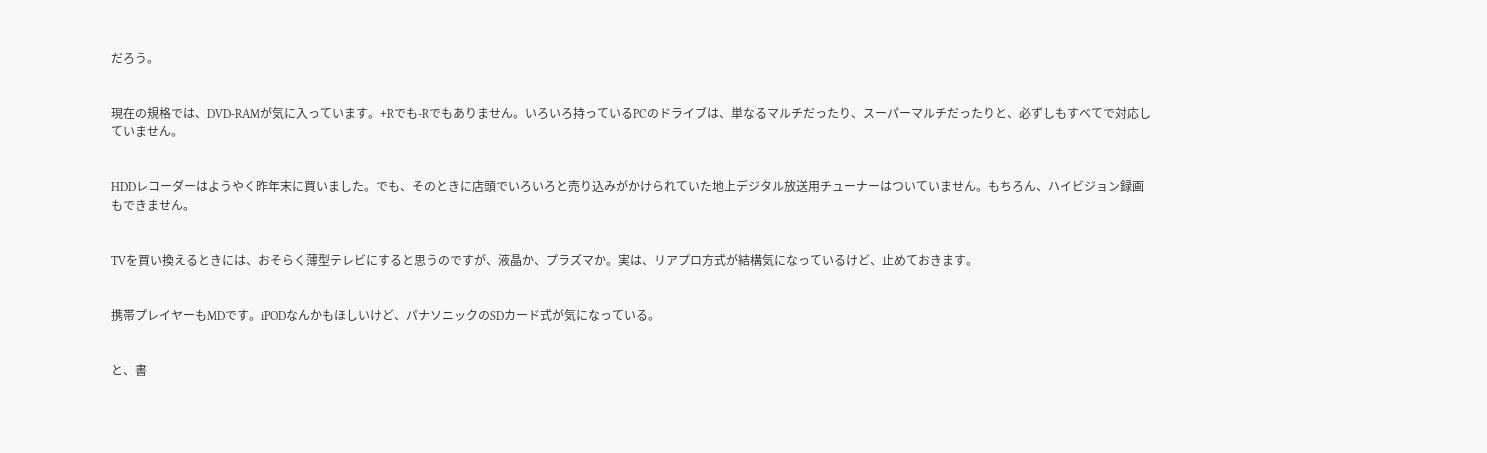だろう。


現在の規格では、DVD-RAMが気に入っています。+Rでも-Rでもありません。いろいろ持っているPCのドライブは、単なるマルチだったり、スーパーマルチだったりと、必ずしもすべてで対応していません。


HDDレコーダーはようやく昨年末に買いました。でも、そのときに店頭でいろいろと売り込みがかけられていた地上デジタル放送用チューナーはついていません。もちろん、ハイビジョン録画もできません。


TVを買い換えるときには、おそらく薄型テレビにすると思うのですが、液晶か、プラズマか。実は、リアプロ方式が結構気になっているけど、止めておきます。


携帯プレイヤーもMDです。iPODなんかもほしいけど、パナソニックのSDカード式が気になっている。


と、書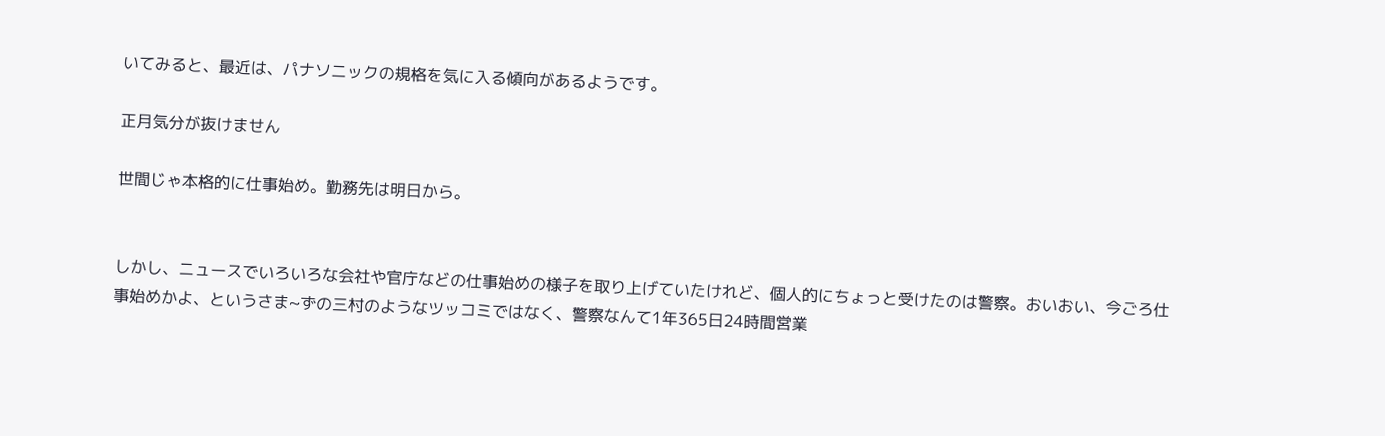いてみると、最近は、パナソニックの規格を気に入る傾向があるようです。

正月気分が抜けません

世間じゃ本格的に仕事始め。勤務先は明日から。


しかし、ニュースでいろいろな会社や官庁などの仕事始めの様子を取り上げていたけれど、個人的にちょっと受けたのは警察。おいおい、今ごろ仕事始めかよ、というさま~ずの三村のようなツッコミではなく、警察なんて1年365日24時間営業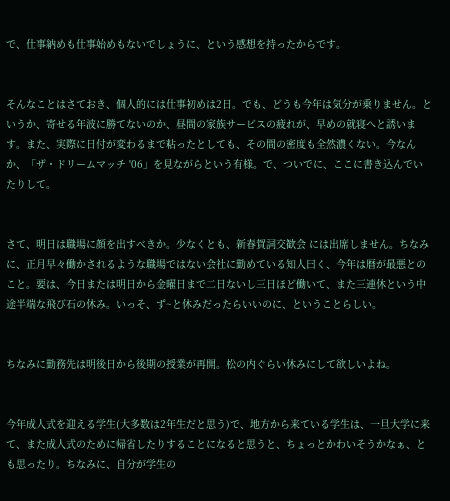で、仕事納めも仕事始めもないでしょうに、という感想を持ったからです。


そんなことはさておき、個人的には仕事初めは2日。でも、どうも今年は気分が乗りません。というか、寄せる年波に勝てないのか、昼間の家族サービスの疲れが、早めの就寝へと誘います。また、実際に日付が変わるまで粘ったとしても、その間の密度も全然濃くない。今なんか、「ザ・ドリームマッチ '06」を見ながらという有様。で、ついでに、ここに書き込んでいたりして。


さて、明日は職場に顔を出すべきか。少なくとも、新春賀詞交歓会 には出席しません。ちなみに、正月早々働かされるような職場ではない会社に勤めている知人曰く、今年は暦が最悪とのこと。要は、今日または明日から金曜日まで二日ないし三日ほど働いて、また三連休という中途半端な飛び石の休み。いっそ、ず~と休みだったらいいのに、ということらしい。


ちなみに勤務先は明後日から後期の授業が再開。松の内ぐらい休みにして欲しいよね。


今年成人式を迎える学生(大多数は2年生だと思う)で、地方から来ている学生は、一旦大学に来て、また成人式のために帰省したりすることになると思うと、ちょっとかわいそうかなぁ、とも思ったり。ちなみに、自分が学生の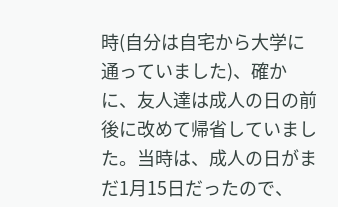時(自分は自宅から大学に通っていました)、確かに、友人達は成人の日の前後に改めて帰省していました。当時は、成人の日がまだ1月15日だったので、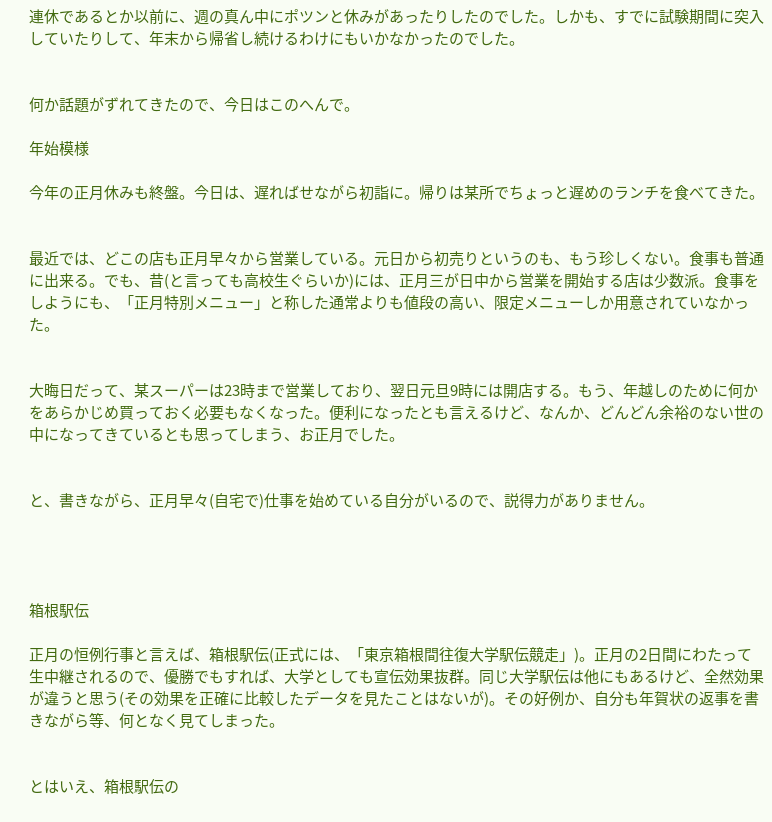連休であるとか以前に、週の真ん中にポツンと休みがあったりしたのでした。しかも、すでに試験期間に突入していたりして、年末から帰省し続けるわけにもいかなかったのでした。


何か話題がずれてきたので、今日はこのへんで。

年始模様

今年の正月休みも終盤。今日は、遅ればせながら初詣に。帰りは某所でちょっと遅めのランチを食べてきた。


最近では、どこの店も正月早々から営業している。元日から初売りというのも、もう珍しくない。食事も普通に出来る。でも、昔(と言っても高校生ぐらいか)には、正月三が日中から営業を開始する店は少数派。食事をしようにも、「正月特別メニュー」と称した通常よりも値段の高い、限定メニューしか用意されていなかった。


大晦日だって、某スーパーは23時まで営業しており、翌日元旦9時には開店する。もう、年越しのために何かをあらかじめ買っておく必要もなくなった。便利になったとも言えるけど、なんか、どんどん余裕のない世の中になってきているとも思ってしまう、お正月でした。


と、書きながら、正月早々(自宅で)仕事を始めている自分がいるので、説得力がありません。




箱根駅伝

正月の恒例行事と言えば、箱根駅伝(正式には、「東京箱根間往復大学駅伝競走」)。正月の2日間にわたって生中継されるので、優勝でもすれば、大学としても宣伝効果抜群。同じ大学駅伝は他にもあるけど、全然効果が違うと思う(その効果を正確に比較したデータを見たことはないが)。その好例か、自分も年賀状の返事を書きながら等、何となく見てしまった。


とはいえ、箱根駅伝の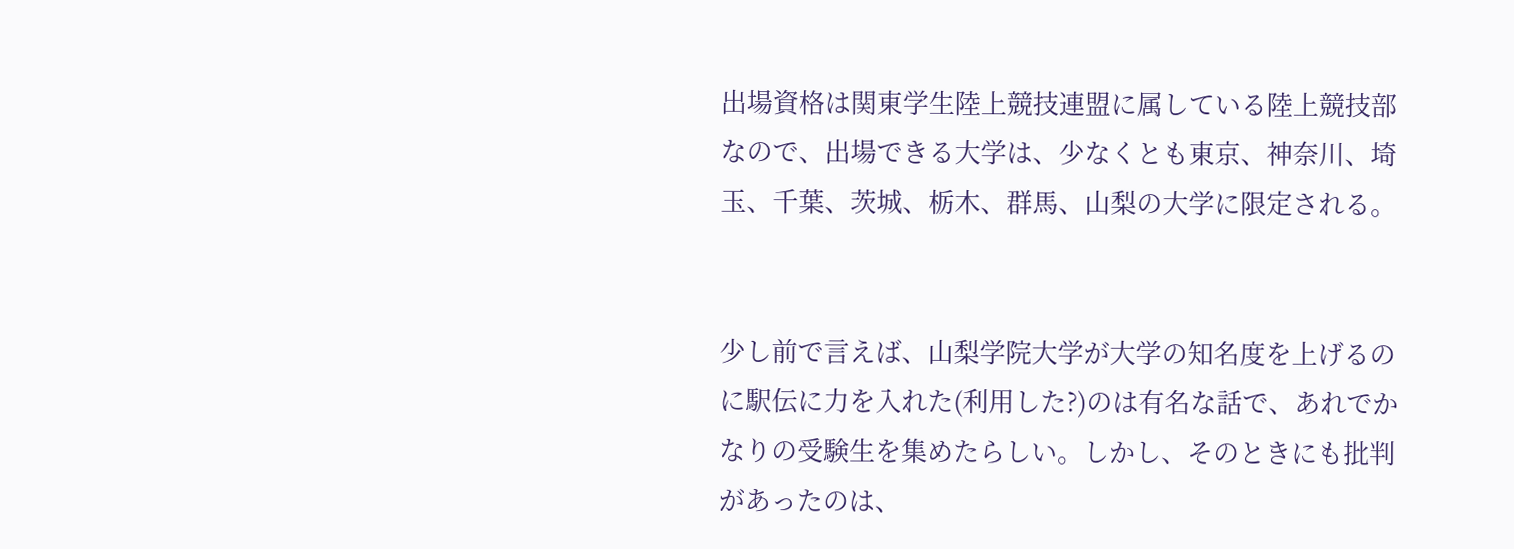出場資格は関東学生陸上競技連盟に属している陸上競技部なので、出場できる大学は、少なくとも東京、神奈川、埼玉、千葉、茨城、栃木、群馬、山梨の大学に限定される。


少し前で言えば、山梨学院大学が大学の知名度を上げるのに駅伝に力を入れた(利用した?)のは有名な話で、あれでかなりの受験生を集めたらしい。しかし、そのときにも批判があったのは、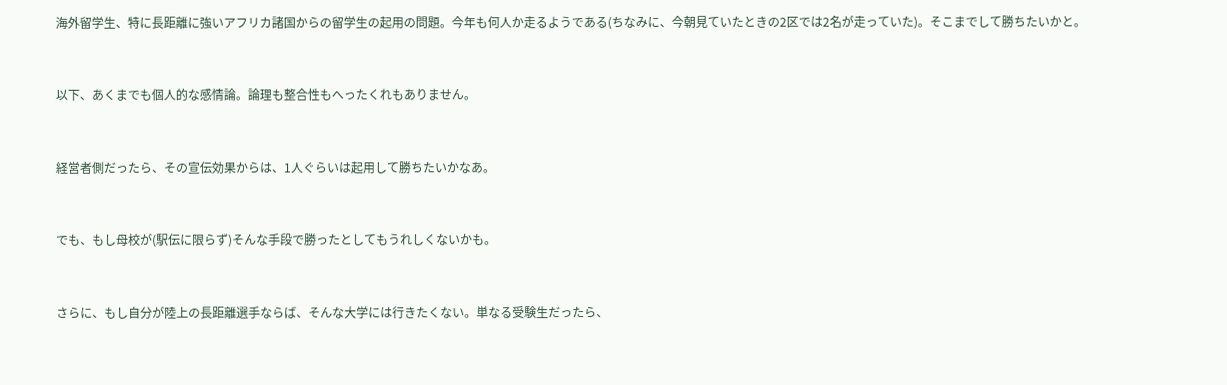海外留学生、特に長距離に強いアフリカ諸国からの留学生の起用の問題。今年も何人か走るようである(ちなみに、今朝見ていたときの2区では2名が走っていた)。そこまでして勝ちたいかと。


以下、あくまでも個人的な感情論。論理も整合性もへったくれもありません。


経営者側だったら、その宣伝効果からは、1人ぐらいは起用して勝ちたいかなあ。


でも、もし母校が(駅伝に限らず)そんな手段で勝ったとしてもうれしくないかも。


さらに、もし自分が陸上の長距離選手ならば、そんな大学には行きたくない。単なる受験生だったら、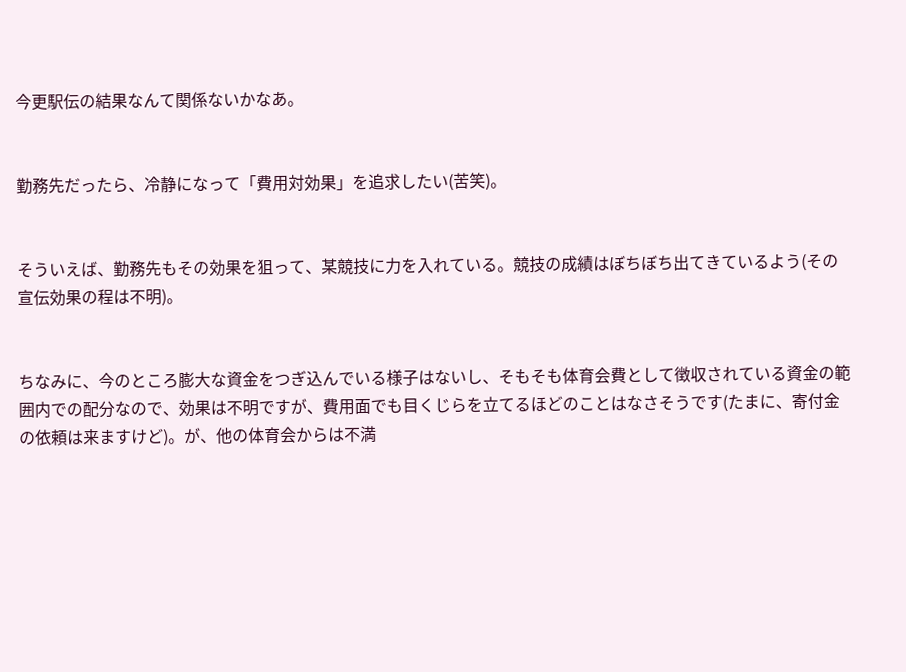今更駅伝の結果なんて関係ないかなあ。


勤務先だったら、冷静になって「費用対効果」を追求したい(苦笑)。


そういえば、勤務先もその効果を狙って、某競技に力を入れている。競技の成績はぼちぼち出てきているよう(その宣伝効果の程は不明)。


ちなみに、今のところ膨大な資金をつぎ込んでいる様子はないし、そもそも体育会費として徴収されている資金の範囲内での配分なので、効果は不明ですが、費用面でも目くじらを立てるほどのことはなさそうです(たまに、寄付金の依頼は来ますけど)。が、他の体育会からは不満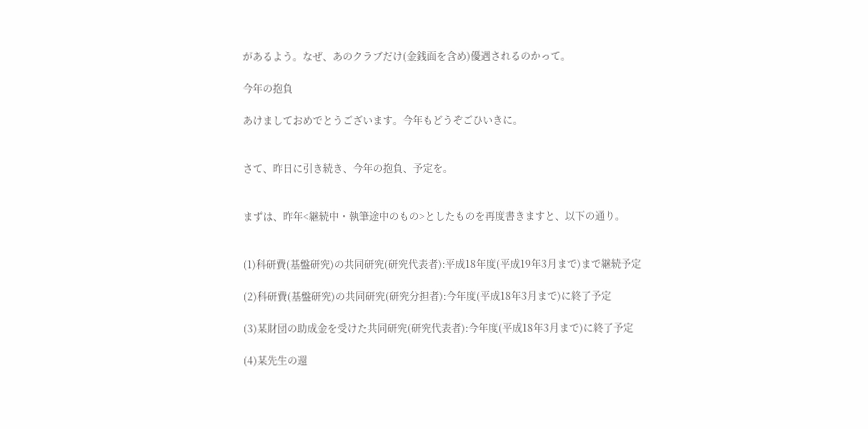があるよう。なぜ、あのクラブだけ(金銭面を含め)優遇されるのかって。

今年の抱負

あけましておめでとうございます。今年もどうぞごひいきに。


さて、昨日に引き続き、今年の抱負、予定を。


まずは、昨年<継続中・執筆途中のもの>としたものを再度書きますと、以下の通り。


(1)科研費(基盤研究)の共同研究(研究代表者):平成18年度(平成19年3月まで)まで継続予定

(2)科研費(基盤研究)の共同研究(研究分担者):今年度(平成18年3月まで)に終了予定

(3)某財団の助成金を受けた共同研究(研究代表者):今年度(平成18年3月まで)に終了予定

(4)某先生の還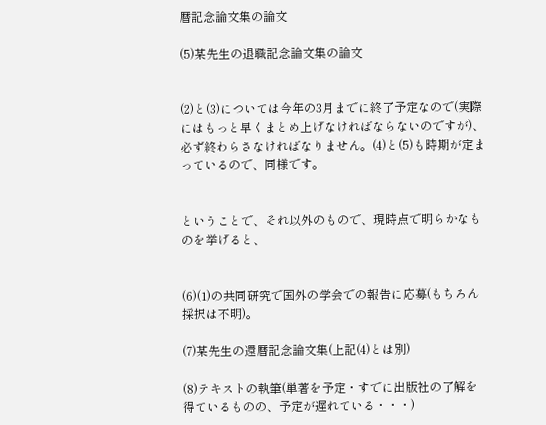暦記念論文集の論文

(5)某先生の退職記念論文集の論文


(2)と(3)については今年の3月までに終了予定なので(実際にはもっと早くまとめ上げなければならないのですが)、必ず終わらさなければなりません。(4)と(5)も時期が定まっているので、同様です。


ということで、それ以外のもので、現時点で明らかなものを挙げると、


(6)(1)の共同研究で国外の学会での報告に応募(もちろん採択は不明)。

(7)某先生の還暦記念論文集(上記(4)とは別)

(8)テキストの執筆(単著を予定・すでに出版社の了解を得ているものの、予定が遅れている・・・)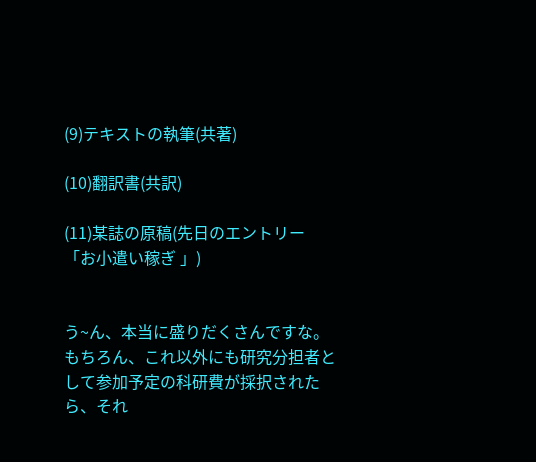(9)テキストの執筆(共著)

(10)翻訳書(共訳)

(11)某誌の原稿(先日のエントリー「お小遣い稼ぎ 」)


う~ん、本当に盛りだくさんですな。もちろん、これ以外にも研究分担者として参加予定の科研費が採択されたら、それ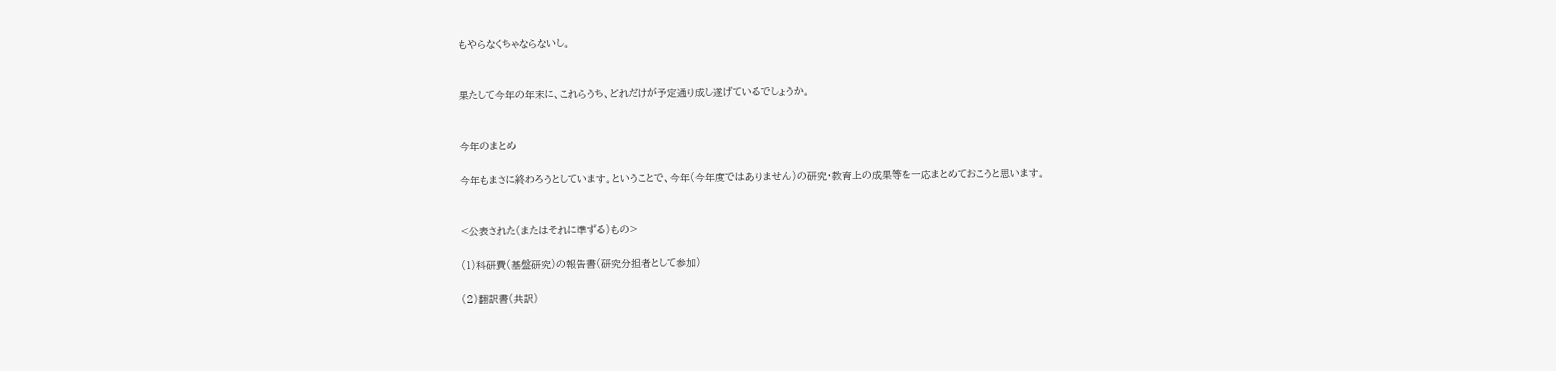もやらなくちゃならないし。


果たして今年の年末に、これらうち、どれだけが予定通り成し遂げているでしょうか。


今年のまとめ

今年もまさに終わろうとしています。ということで、今年(今年度ではありません)の研究・教育上の成果等を一応まとめておこうと思います。


<公表された(またはそれに準ずる)もの>

(1)科研費(基盤研究)の報告書(研究分担者として参加)

(2)翻訳書(共訳)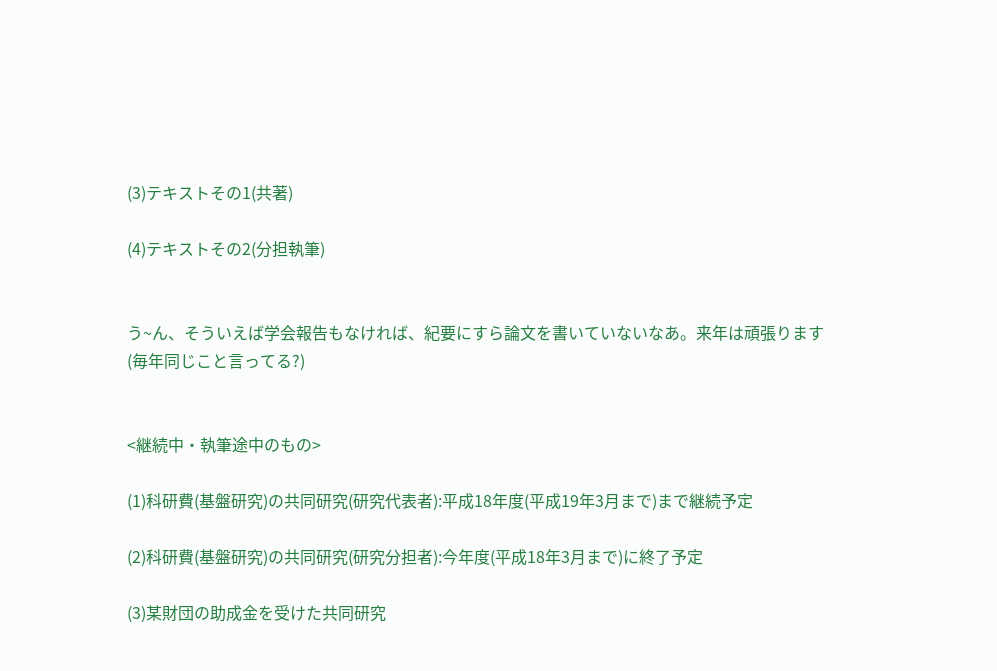(3)テキストその1(共著)

(4)テキストその2(分担執筆)


う~ん、そういえば学会報告もなければ、紀要にすら論文を書いていないなあ。来年は頑張ります(毎年同じこと言ってる?)


<継続中・執筆途中のもの>

(1)科研費(基盤研究)の共同研究(研究代表者):平成18年度(平成19年3月まで)まで継続予定

(2)科研費(基盤研究)の共同研究(研究分担者):今年度(平成18年3月まで)に終了予定

(3)某財団の助成金を受けた共同研究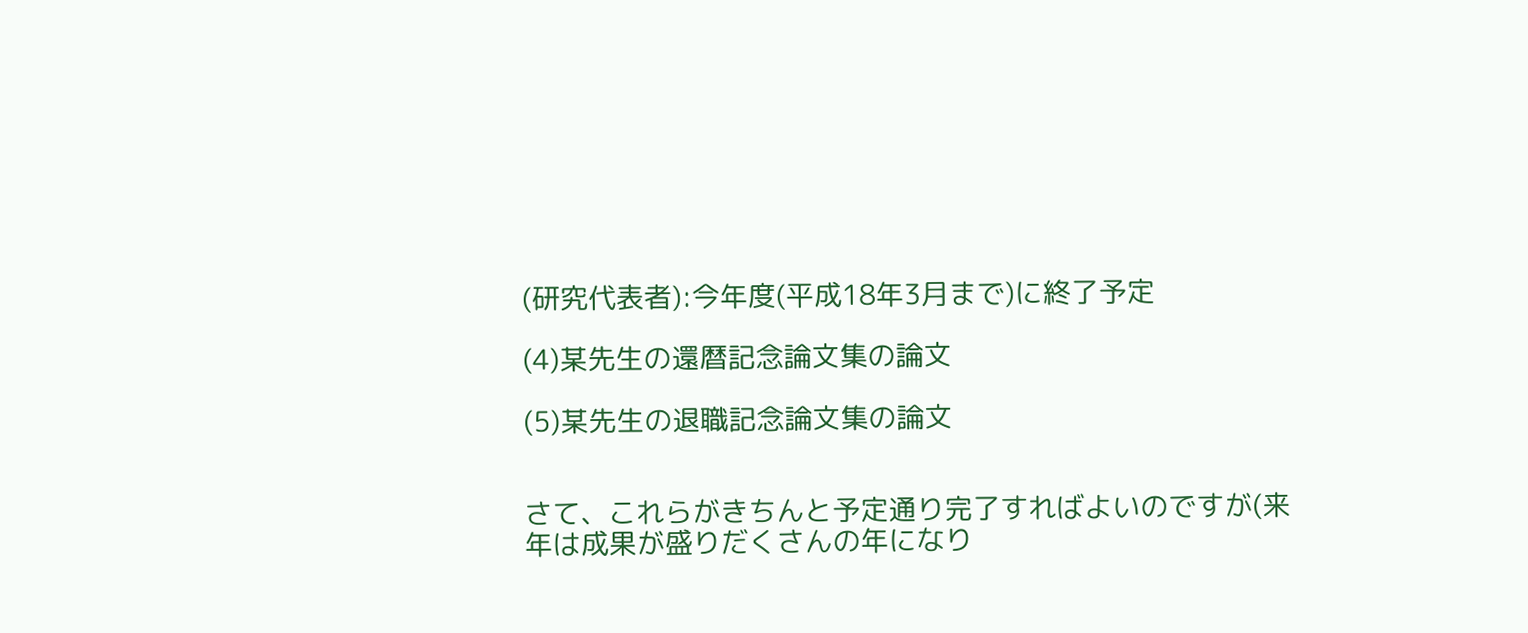(研究代表者):今年度(平成18年3月まで)に終了予定

(4)某先生の還暦記念論文集の論文

(5)某先生の退職記念論文集の論文


さて、これらがきちんと予定通り完了すればよいのですが(来年は成果が盛りだくさんの年になり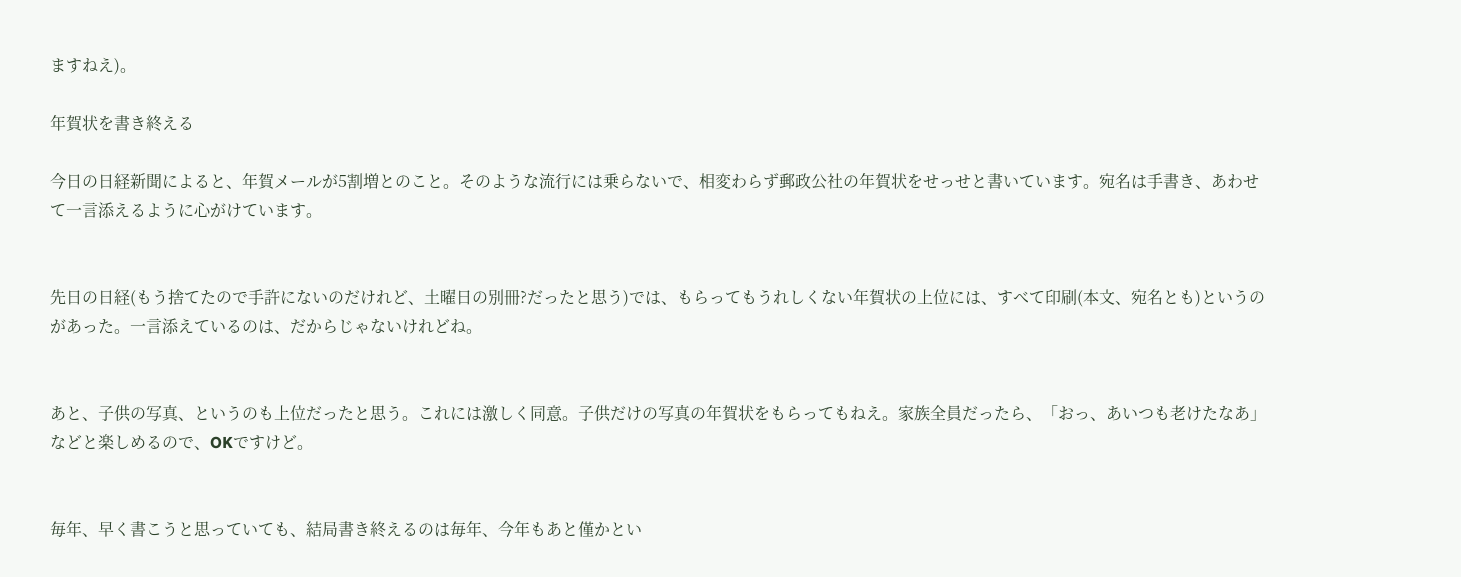ますねえ)。

年賀状を書き終える

今日の日経新聞によると、年賀メールが5割増とのこと。そのような流行には乗らないで、相変わらず郵政公社の年賀状をせっせと書いています。宛名は手書き、あわせて一言添えるように心がけています。


先日の日経(もう捨てたので手許にないのだけれど、土曜日の別冊?だったと思う)では、もらってもうれしくない年賀状の上位には、すべて印刷(本文、宛名とも)というのがあった。一言添えているのは、だからじゃないけれどね。


あと、子供の写真、というのも上位だったと思う。これには激しく同意。子供だけの写真の年賀状をもらってもねえ。家族全員だったら、「おっ、あいつも老けたなあ」などと楽しめるので、OKですけど。


毎年、早く書こうと思っていても、結局書き終えるのは毎年、今年もあと僅かとい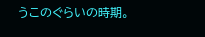うこのぐらいの時期。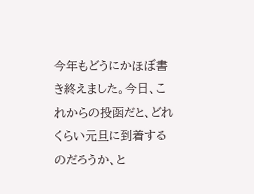今年もどうにかほぼ書き終えました。今日、これからの投函だと、どれくらい元旦に到着するのだろうか、と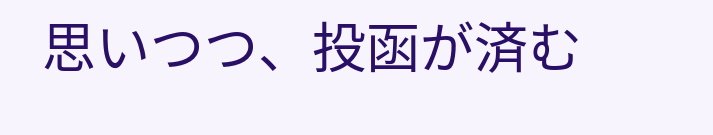思いつつ、投函が済む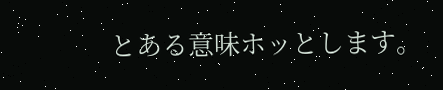とある意味ホッとします。